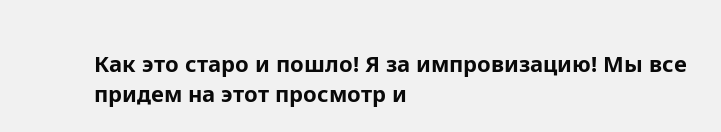Как это старо и пошло! Я за импровизацию! Мы все придем на этот просмотр и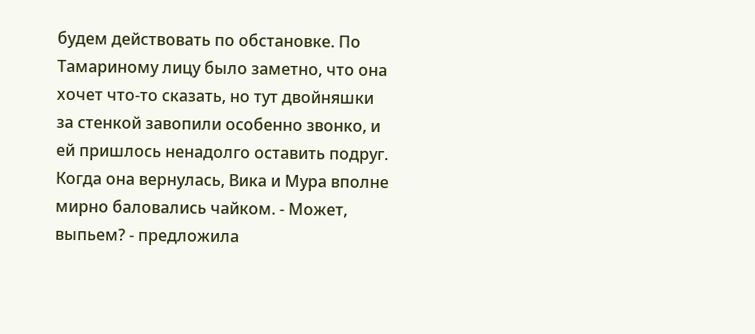будем действовать по обстановке. По Тамариному лицу было заметно, что она хочет что-то сказать, но тут двойняшки за стенкой завопили особенно звонко, и ей пришлось ненадолго оставить подруг. Когда она вернулась, Вика и Мура вполне мирно баловались чайком. - Может, выпьем? - предложила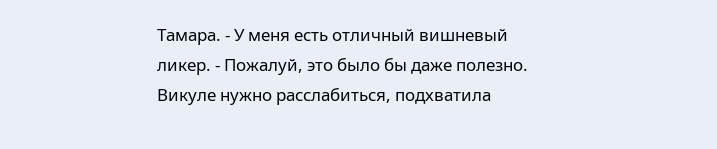Тамара. - У меня есть отличный вишневый ликер. - Пожалуй, это было бы даже полезно. Викуле нужно расслабиться, подхватила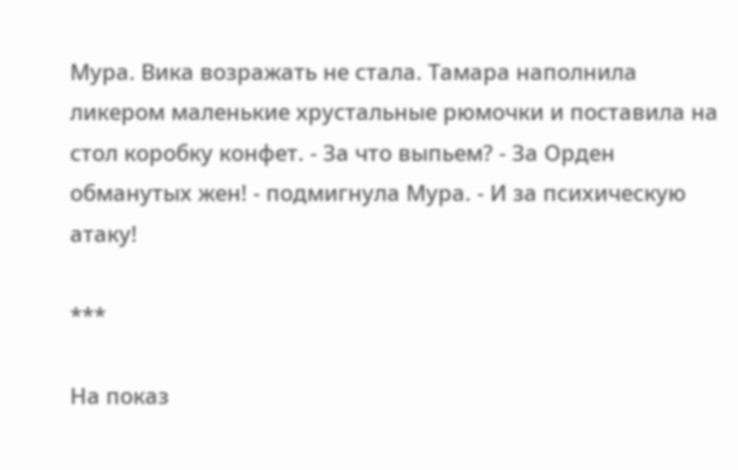Мура. Вика возражать не стала. Тамара наполнила ликером маленькие хрустальные рюмочки и поставила на стол коробку конфет. - За что выпьем? - За Орден обманутых жен! - подмигнула Мура. - И за психическую атаку!

***

На показ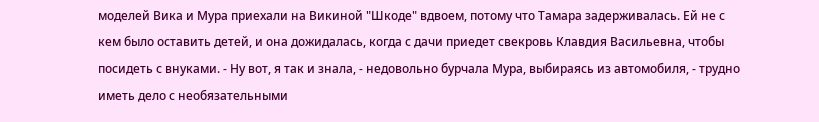моделей Вика и Мура приехали на Викиной "Шкоде" вдвоем, потому что Тамара задерживалась. Ей не с кем было оставить детей, и она дожидалась, когда с дачи приедет свекровь Клавдия Васильевна, чтобы посидеть с внуками. - Ну вот, я так и знала, - недовольно бурчала Мура, выбираясь из автомобиля, - трудно иметь дело с необязательными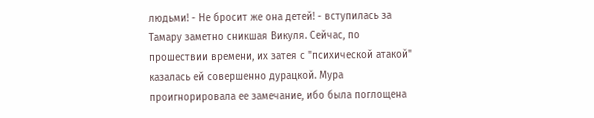людьми! - Не бросит же она детей! - вступилась за Тамару заметно сникшая Викуля. Сейчас, по прошествии времени, их затея с "психической атакой" казалась ей совершенно дурацкой. Мура проигнорировала ее замечание, ибо была поглощена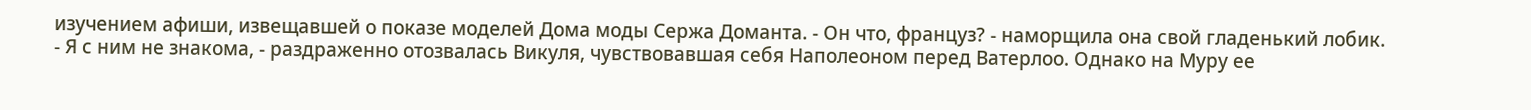изучением афиши, извещавшей о показе моделей Дома моды Сержа Доманта. - Он что, француз? - наморщила она свой гладенький лобик. - Я с ним не знакома, - раздраженно отозвалась Викуля, чувствовавшая себя Наполеоном перед Ватерлоо. Однако на Муру ее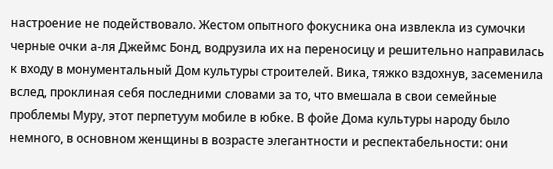настроение не подействовало. Жестом опытного фокусника она извлекла из сумочки черные очки а-ля Джеймс Бонд, водрузила их на переносицу и решительно направилась к входу в монументальный Дом культуры строителей. Вика, тяжко вздохнув, засеменила вслед, проклиная себя последними словами за то, что вмешала в свои семейные проблемы Муру, этот перпетуум мобиле в юбке. В фойе Дома культуры народу было немного, в основном женщины в возрасте элегантности и респектабельности: они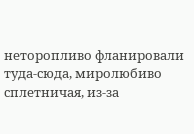неторопливо фланировали туда-сюда, миролюбиво сплетничая, из-за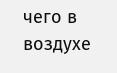чего в воздухе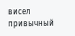висел привычный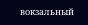вокзальный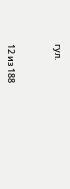гул.



12 из 188